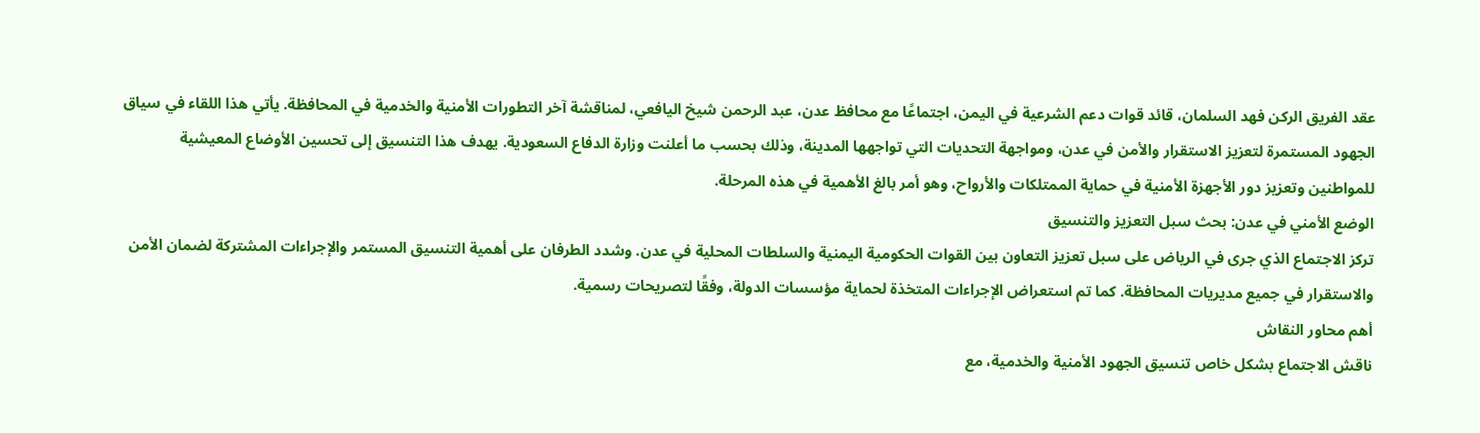عقد الفريق الركن فهد السلمان، قائد قوات دعم الشرعية في اليمن، اجتماعًا مع محافظ عدن، عبد الرحمن شيخ اليافعي، لمناقشة آخر التطورات الأمنية والخدمية في المحافظة. يأتي هذا اللقاء في سياق الجهود المستمرة لتعزيز الاستقرار والأمن في عدن، ومواجهة التحديات التي تواجهها المدينة، وذلك بحسب ما أعلنت وزارة الدفاع السعودية. يهدف هذا التنسيق إلى تحسين الأوضاع المعيشية للمواطنين وتعزيز دور الأجهزة الأمنية في حماية الممتلكات والأرواح، وهو أمر بالغ الأهمية في هذه المرحلة.
الوضع الأمني في عدن: بحث سبل التعزيز والتنسيق
تركز الاجتماع الذي جرى في الرياض على سبل تعزيز التعاون بين القوات الحكومية اليمنية والسلطات المحلية في عدن. وشدد الطرفان على أهمية التنسيق المستمر والإجراءات المشتركة لضمان الأمن والاستقرار في جميع مديريات المحافظة. كما تم استعراض الإجراءات المتخذة لحماية مؤسسات الدولة، وفقًا لتصريحات رسمية.
أهم محاور النقاش
ناقش الاجتماع بشكل خاص تنسيق الجهود الأمنية والخدمية، مع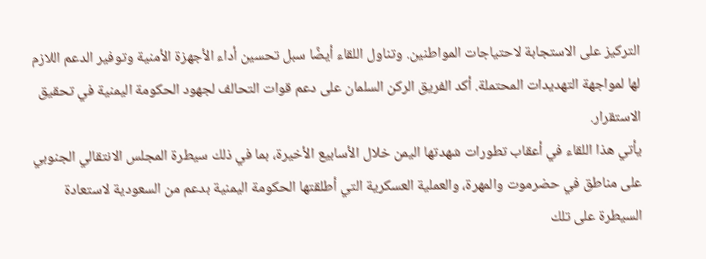التركيز على الاستجابة لاحتياجات المواطنين. وتناول اللقاء أيضًا سبل تحسين أداء الأجهزة الأمنية وتوفير الدعم اللازم لها لمواجهة التهديدات المحتملة. أكد الفريق الركن السلمان على دعم قوات التحالف لجهود الحكومة اليمنية في تحقيق الاستقرار.
يأتي هذا اللقاء في أعقاب تطورات شهدتها اليمن خلال الأسابيع الأخيرة، بما في ذلك سيطرة المجلس الانتقالي الجنوبي على مناطق في حضرموت والمهرة، والعملية العسكرية التي أطلقتها الحكومة اليمنية بدعم من السعودية لاستعادة السيطرة على تلك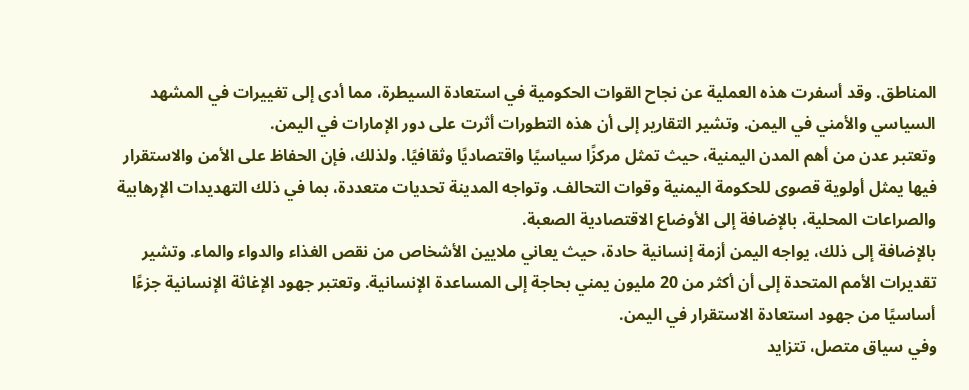المناطق. وقد أسفرت هذه العملية عن نجاح القوات الحكومية في استعادة السيطرة، مما أدى إلى تغييرات في المشهد السياسي والأمني في اليمن. وتشير التقارير إلى أن هذه التطورات أثرت على دور الإمارات في اليمن.
وتعتبر عدن من أهم المدن اليمنية، حيث تمثل مركزًا سياسيًا واقتصاديًا وثقافيًا. ولذلك، فإن الحفاظ على الأمن والاستقرار فيها يمثل أولوية قصوى للحكومة اليمنية وقوات التحالف. وتواجه المدينة تحديات متعددة، بما في ذلك التهديدات الإرهابية والصراعات المحلية، بالإضافة إلى الأوضاع الاقتصادية الصعبة.
بالإضافة إلى ذلك، يواجه اليمن أزمة إنسانية حادة، حيث يعاني ملايين الأشخاص من نقص الغذاء والدواء والماء. وتشير تقديرات الأمم المتحدة إلى أن أكثر من 20 مليون يمني بحاجة إلى المساعدة الإنسانية. وتعتبر جهود الإغاثة الإنسانية جزءًا أساسيًا من جهود استعادة الاستقرار في اليمن.
وفي سياق متصل، تتزايد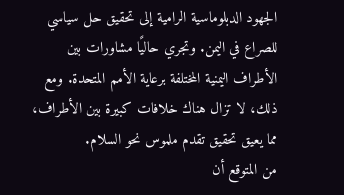الجهود الدبلوماسية الرامية إلى تحقيق حل سياسي للصراع في اليمن. وتجري حاليًا مشاورات بين الأطراف اليمنية المختلفة برعاية الأمم المتحدة. ومع ذلك، لا تزال هناك خلافات كبيرة بين الأطراف، مما يعيق تحقيق تقدم ملموس نحو السلام.
من المتوقع أن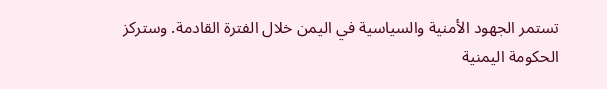تستمر الجهود الأمنية والسياسية في اليمن خلال الفترة القادمة. وستركز الحكومة اليمنية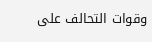وقوات التحالف على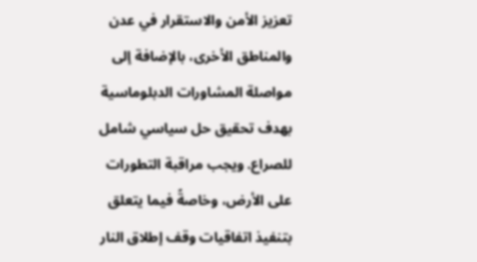تعزيز الأمن والاستقرار في عدن والمناطق الأخرى، بالإضافة إلى مواصلة المشاورات الدبلوماسية بهدف تحقيق حل سياسي شامل للصراع. ويجب مراقبة التطورات على الأرض، وخاصةً فيما يتعلق بتنفيذ اتفاقيات وقف إطلاق النار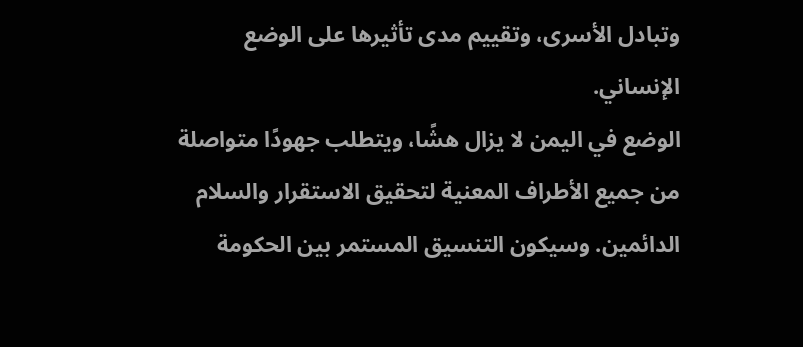وتبادل الأسرى، وتقييم مدى تأثيرها على الوضع الإنساني.
الوضع في اليمن لا يزال هشًا، ويتطلب جهودًا متواصلة من جميع الأطراف المعنية لتحقيق الاستقرار والسلام الدائمين. وسيكون التنسيق المستمر بين الحكومة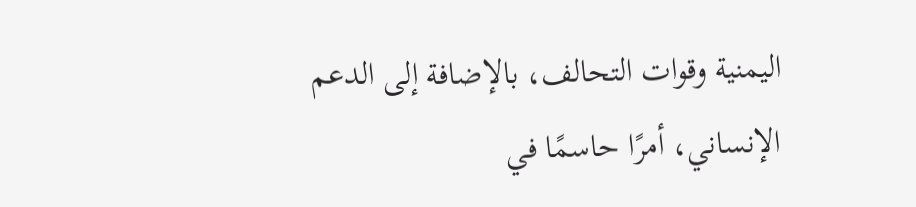اليمنية وقوات التحالف، بالإضافة إلى الدعم الإنساني، أمرًا حاسمًا في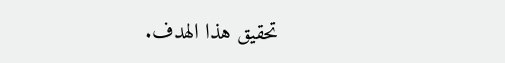تحقيق هذا الهدف.